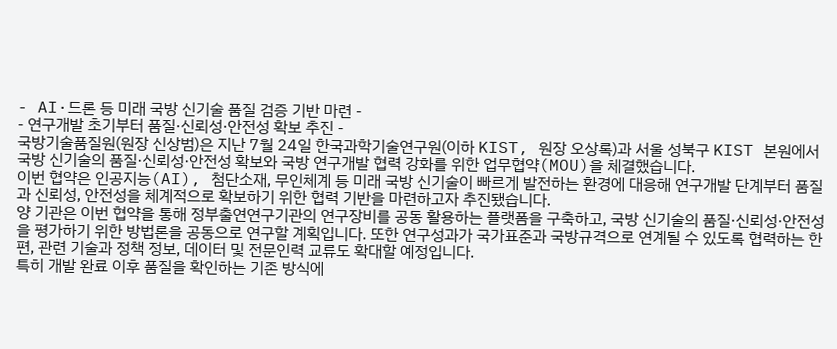- AI·드론 등 미래 국방 신기술 품질 검증 기반 마련 -
- 연구개발 초기부터 품질·신뢰성·안전성 확보 추진 -
국방기술품질원(원장 신상범)은 지난 7월 24일 한국과학기술연구원(이하 KIST, 원장 오상록)과 서울 성북구 KIST 본원에서 국방 신기술의 품질·신뢰성·안전성 확보와 국방 연구개발 협력 강화를 위한 업무협약(MOU)을 체결했습니다.
이번 협약은 인공지능(AI), 첨단소재, 무인체계 등 미래 국방 신기술이 빠르게 발전하는 환경에 대응해 연구개발 단계부터 품질과 신뢰성, 안전성을 체계적으로 확보하기 위한 협력 기반을 마련하고자 추진됐습니다.
양 기관은 이번 협약을 통해 정부출연연구기관의 연구장비를 공동 활용하는 플랫폼을 구축하고, 국방 신기술의 품질·신뢰성·안전성을 평가하기 위한 방법론을 공동으로 연구할 계획입니다. 또한 연구성과가 국가표준과 국방규격으로 연계될 수 있도록 협력하는 한편, 관련 기술과 정책 정보, 데이터 및 전문인력 교류도 확대할 예정입니다.
특히 개발 완료 이후 품질을 확인하는 기존 방식에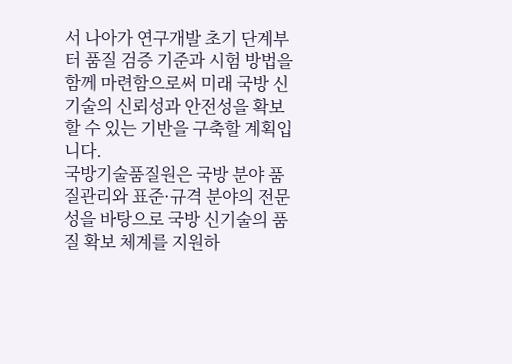서 나아가 연구개발 초기 단계부터 품질 검증 기준과 시험 방법을 함께 마련함으로써 미래 국방 신기술의 신뢰성과 안전성을 확보할 수 있는 기반을 구축할 계획입니다.
국방기술품질원은 국방 분야 품질관리와 표준·규격 분야의 전문성을 바탕으로 국방 신기술의 품질 확보 체계를 지원하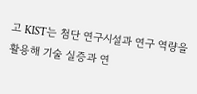고 KIST는 첨단 연구시설과 연구 역량을 활용해 기술 실증과 연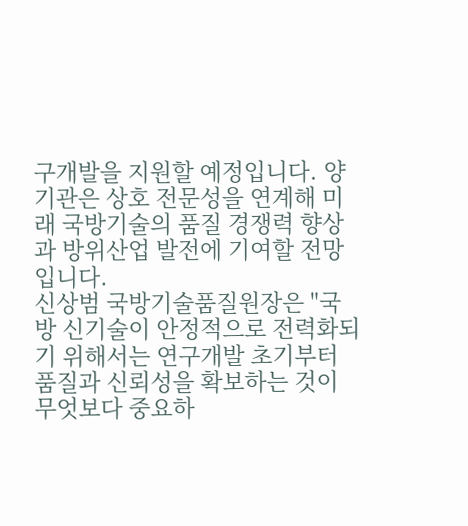구개발을 지원할 예정입니다. 양 기관은 상호 전문성을 연계해 미래 국방기술의 품질 경쟁력 향상과 방위산업 발전에 기여할 전망입니다.
신상범 국방기술품질원장은 "국방 신기술이 안정적으로 전력화되기 위해서는 연구개발 초기부터 품질과 신뢰성을 확보하는 것이 무엇보다 중요하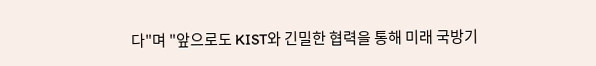다"며 "앞으로도 KIST와 긴밀한 협력을 통해 미래 국방기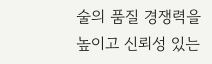술의 품질 경쟁력을 높이고 신뢰성 있는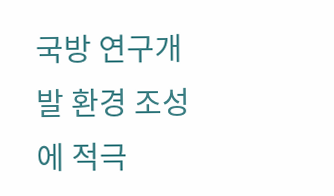국방 연구개발 환경 조성에 적극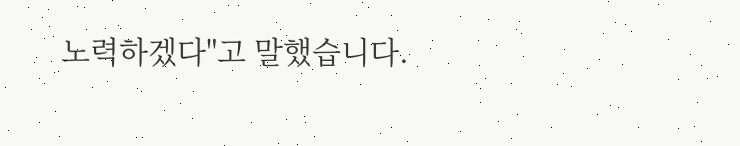노력하겠다"고 말했습니다.